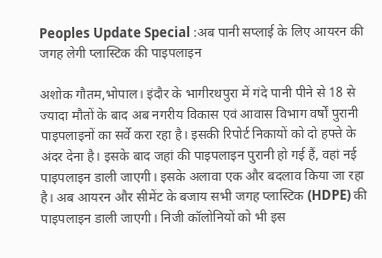Peoples Update Special :अब पानी सप्लाई के लिए आयरन की जगह लेगी प्लास्टिक की पाइपलाइन

अशोक गौतम,भोपाल। इंदौर के भागीरथपुरा में गंदे पानी पीने से 18 से ज्यादा मौतों के बाद अब नगरीय विकास एवं आवास विभाग वर्षों पुरानी पाइपलाइनों का सर्वे करा रहा है। इसकी रिपोर्ट निकायों को दो हफ्ते के अंदर देना है। इसके बाद जहां की पाइपलाइन पुरानी हो गई हैं, वहां नई पाइपलाइन डाली जाएगी। इसके अलावा एक और बदलाव किया जा रहा है। अब आयरन और सीमेंट के बजाय सभी जगह प्लास्टिक (HDPE) की पाइपलाइन डाली जाएगी। निजी कॉलोनियों को भी इस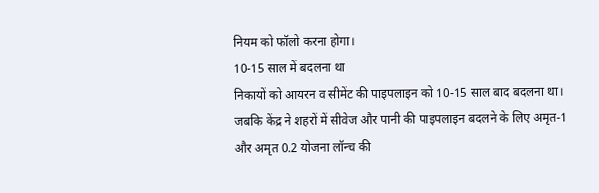नियम को फॉलो करना होगा।
10-15 साल में बदलना था
निकायों को आयरन व सीमेंट की पाइपलाइन को 10-15 साल बाद बदलना था। जबकि केंद्र ने शहरों में सीवेज और पानी की पाइपलाइन बदलने के लिए अमृत-1 और अमृत 0.2 योजना लॉन्च की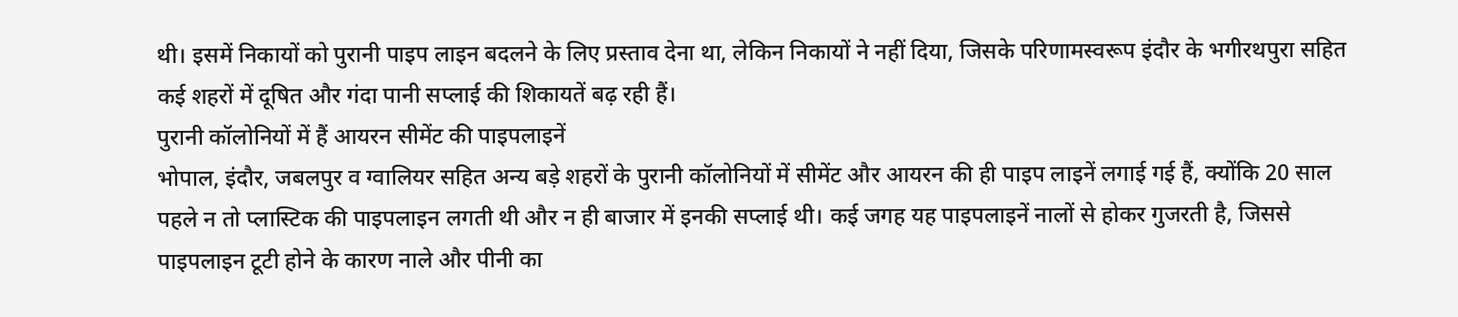थी। इसमें निकायों को पुरानी पाइप लाइन बदलने के लिए प्रस्ताव देना था, लेकिन निकायों ने नहीं दिया, जिसके परिणामस्वरूप इंदौर के भगीरथपुरा सहित कई शहरों में दूषित और गंदा पानी सप्लाई की शिकायतें बढ़ रही हैं।
पुरानी कॉलोनियों में हैं आयरन सीमेंट की पाइपलाइनें
भोपाल, इंदौर, जबलपुर व ग्वालियर सहित अन्य बड़े शहरों के पुरानी कॉलोनियों में सीमेंट और आयरन की ही पाइप लाइनें लगाई गई हैं, क्योंकि 20 साल पहले न तो प्लास्टिक की पाइपलाइन लगती थी और न ही बाजार में इनकी सप्लाई थी। कई जगह यह पाइपलाइनें नालों से होकर गुजरती है, जिससे पाइपलाइन टूटी होने के कारण नाले और पीनी का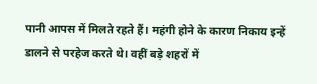पानी आपस में मिलते रहते हैं। महंगी होने के कारण निकाय इन्हें डालने से परहेज करते थे। वहीं बड़े शहरों में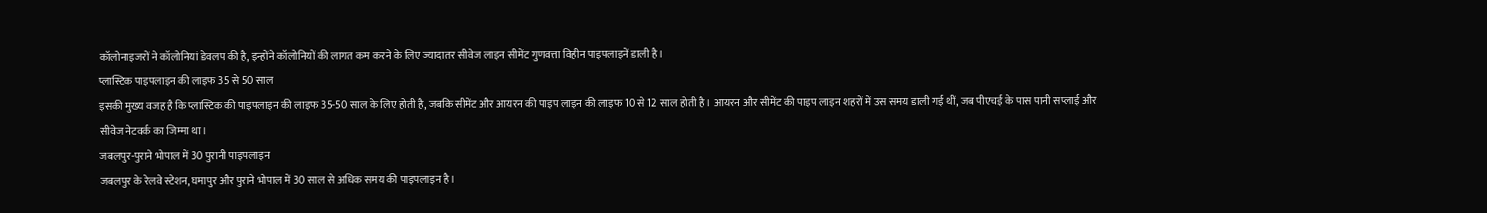कॉलोनाइजरों ने कॉलोनियां डेवलप की है, इन्होंने कॉलोनियों की लागत कम करने के लिए ज्यादातर सीवेज लाइन सीमेंट गुणवत्ता विहीन पाइपलाइनें डाली है।
प्लास्टिक पाइपलाइन की लाइफ 35 से 50 साल
इसकी मुख्य वजह है कि प्लास्टिक की पाइपलाइन की लाइफ 35-50 साल के लिए होती है, जबकि सीमेंट और आयरन की पाइप लाइन की लाइफ 10 से 12 साल होती है। आयरन और सीमेंट की पाइप लाइन शहरों में उस समय डाली गई थीं, जब पीएचई के पास पानी सप्लाई और सीवेज नेटवर्क का जिम्मा था।
जबलपुर-पुराने भोपाल में 30 पुरानी पाइपलाइन
जबलपुर के रेलवे स्टेशन, घमापुर और पुराने भोपाल में 30 साल से अधिक समय की पाइपलाइन है।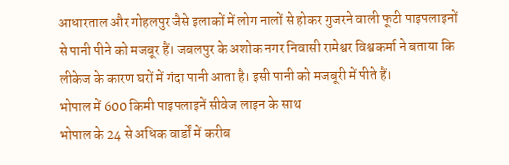आधारताल और गोहलपुर जैसे इलाकों में लोग नालों से होकर गुजरने वाली फूटी पाइपलाइनों से पानी पीने को मजबूर हैं। जबलपुर के अशोक नगर निवासी रामेश्वर विश्वकर्मा ने बताया कि लीकेज के कारण घरों में गंदा पानी आता है। इसी पानी को मजबूरी में पीते हैं।
भोपाल में 600 किमी पाइपलाइनें सीवेज लाइन के साथ
भोपाल के 24 से अधिक वार्डों में करीब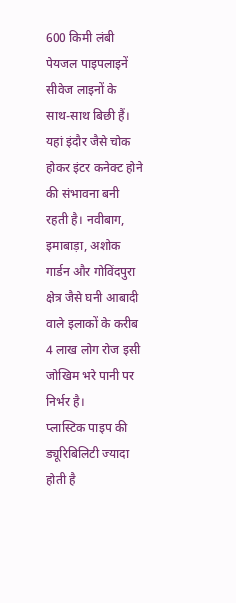600 किमी लंबी पेयजल पाइपलाइनें सीवेज लाइनों के साथ-साथ बिछी हैं। यहां इंदौर जैसे चोक होकर इंटर कनेक्ट होने की संभावना बनी रहती है। नवीबाग, इमाबाड़ा, अशोक गार्डन और गोविंदपुरा क्षेत्र जैसे घनी आबादी वाले इलाकों के करीब 4 लाख लोग रोज इसी जोखिम भरे पानी पर निर्भर है।
प्लास्टिक पाइप की ड्यूरिबिलिटी ज्यादा होती है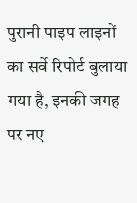पुरानी पाइप लाइनों का सर्वे रिपोर्ट बुलाया गया है, इनकी जगह पर नए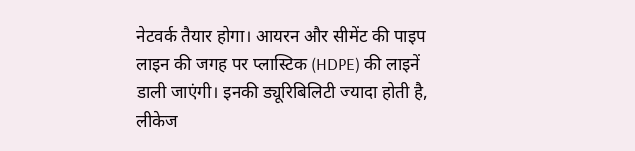नेटवर्क तैयार होगा। आयरन और सीमेंट की पाइप लाइन की जगह पर प्लास्टिक (HDPE) की लाइनें डाली जाएंगी। इनकी ड्यूरिबिलिटी ज्यादा होती है, लीकेज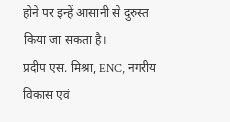होने पर इन्हें आसानी से दुरुस्त किया जा सकता है।
प्रदीप एस. मिश्रा, ENC, नगरीय विकास एवं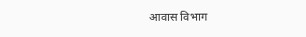आवास विभाग